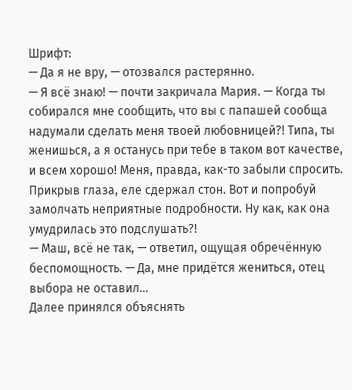Шрифт:
— Да я не вру, — отозвался растерянно.
— Я всё знаю! — почти закричала Мария. — Когда ты собирался мне сообщить, что вы с папашей сообща надумали сделать меня твоей любовницей?! Типа, ты женишься, а я останусь при тебе в таком вот качестве, и всем хорошо! Меня, правда, как-то забыли спросить.
Прикрыв глаза, еле сдержал стон. Вот и попробуй замолчать неприятные подробности. Ну как, как она умудрилась это подслушать?!
— Маш, всё не так, — ответил, ощущая обречённую беспомощность. — Да, мне придётся жениться, отец выбора не оставил…
Далее принялся объяснять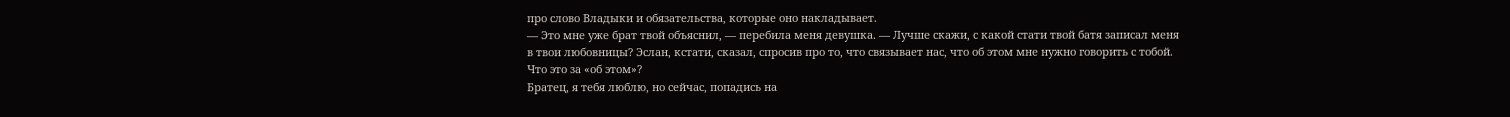про слово Владыки и обязательства, которые оно накладывает.
— Это мне уже брат твой объяснил, — перебила меня девушка. — Лучше скажи, с какой стати твой батя записал меня в твои любовницы? Эслан, кстати, сказал, спросив про то, что связывает нас, что об этом мне нужно говорить с тобой. Что это за «об этом»?
Братец, я тебя люблю, но сейчас, попадись на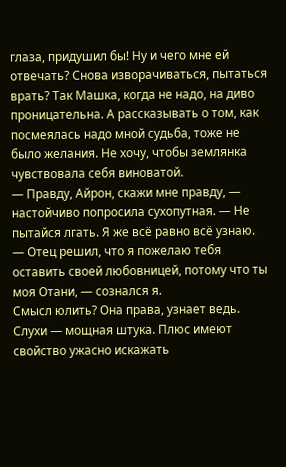глаза, придушил бы! Ну и чего мне ей отвечать? Снова изворачиваться, пытаться врать? Так Машка, когда не надо, на диво проницательна. А рассказывать о том, как посмеялась надо мной судьба, тоже не было желания. Не хочу, чтобы землянка чувствовала себя виноватой.
— Правду, Айрон, скажи мне правду, — настойчиво попросила сухопутная. — Не пытайся лгать. Я же всё равно всё узнаю.
— Отец решил, что я пожелаю тебя оставить своей любовницей, потому что ты моя Отани, — сознался я.
Смысл юлить? Она права, узнает ведь. Слухи — мощная штука. Плюс имеют свойство ужасно искажать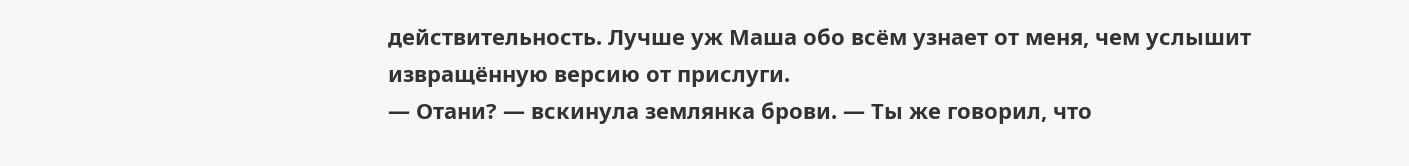действительность. Лучше уж Маша обо всём узнает от меня, чем услышит извращённую версию от прислуги.
— Отани? — вскинула землянка брови. — Ты же говорил, что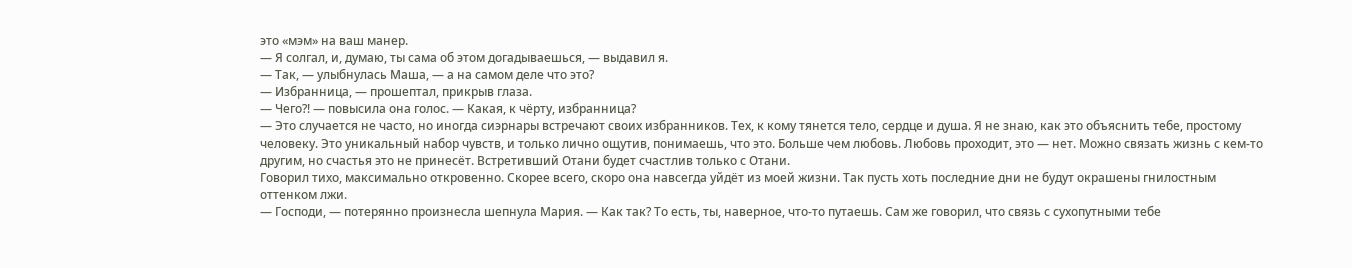это «мэм» на ваш манер.
— Я солгал, и, думаю, ты сама об этом догадываешься, — выдавил я.
— Так, — улыбнулась Маша, — а на самом деле что это?
— Избранница, — прошептал, прикрыв глаза.
— Чего?! — повысила она голос. — Какая, к чёрту, избранница?
— Это случается не часто, но иногда сиэрнары встречают своих избранников. Тех, к кому тянется тело, сердце и душа. Я не знаю, как это объяснить тебе, простому человеку. Это уникальный набор чувств, и только лично ощутив, понимаешь, что это. Больше чем любовь. Любовь проходит, это — нет. Можно связать жизнь с кем-то другим, но счастья это не принесёт. Встретивший Отани будет счастлив только с Отани.
Говорил тихо, максимально откровенно. Скорее всего, скоро она навсегда уйдёт из моей жизни. Так пусть хоть последние дни не будут окрашены гнилостным оттенком лжи.
— Господи, — потерянно произнесла шепнула Мария. — Как так? То есть, ты, наверное, что-то путаешь. Сам же говорил, что связь с сухопутными тебе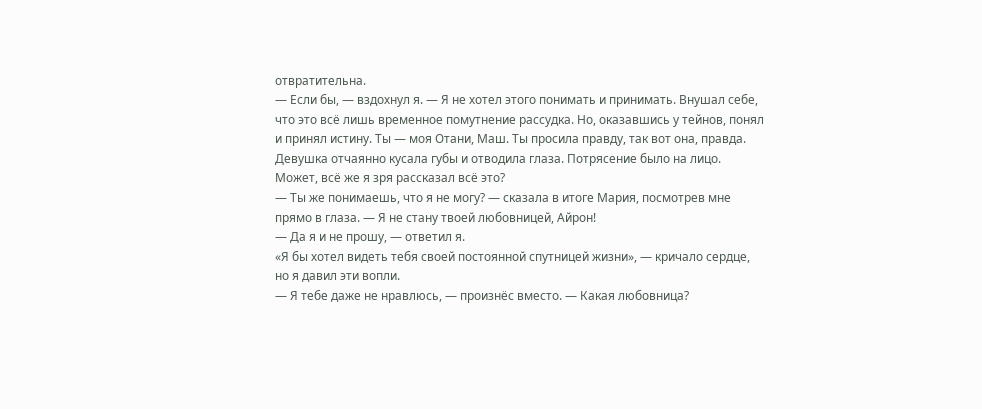отвратительна.
— Если бы, — вздохнул я. — Я не хотел этого понимать и принимать. Внушал себе, что это всё лишь временное помутнение рассудка. Но, оказавшись у тейнов, понял и принял истину. Ты — моя Отани, Маш. Ты просила правду, так вот она, правда.
Девушка отчаянно кусала губы и отводила глаза. Потрясение было на лицо. Может, всё же я зря рассказал всё это?
— Ты же понимаешь, что я не могу? — сказала в итоге Мария, посмотрев мне прямо в глаза. — Я не стану твоей любовницей, Айрон!
— Да я и не прошу, — ответил я.
«Я бы хотел видеть тебя своей постоянной спутницей жизни», — кричало сердце, но я давил эти вопли.
— Я тебе даже не нравлюсь, — произнёс вместо. — Какая любовница?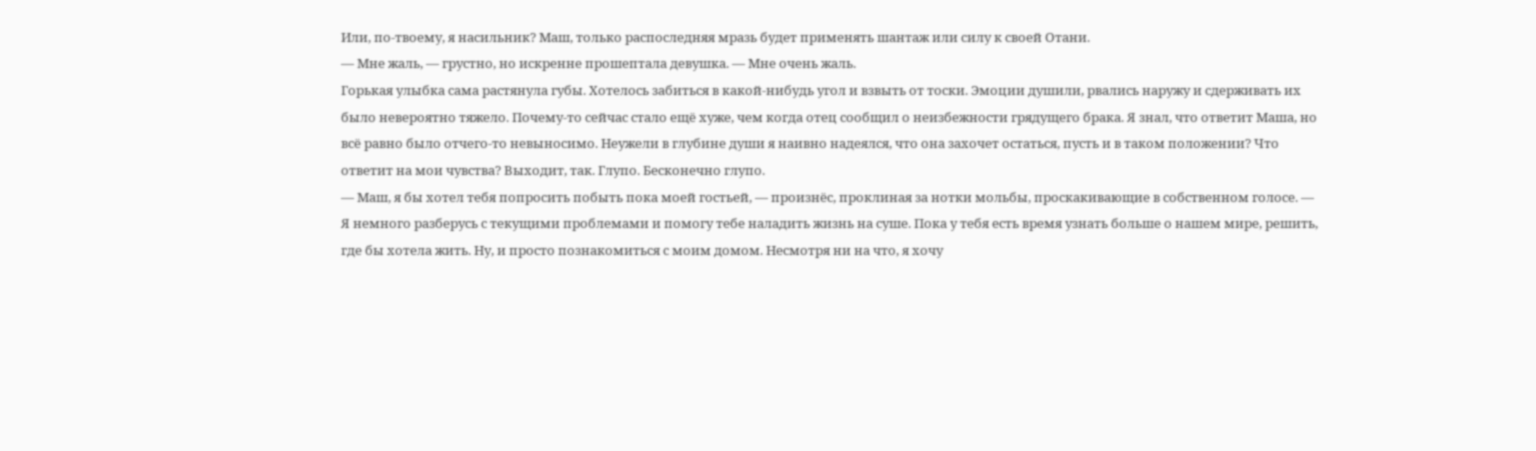Или, по-твоему, я насильник? Маш, только распоследняя мразь будет применять шантаж или силу к своей Отани.
— Мне жаль, — грустно, но искренне прошептала девушка. — Мне очень жаль.
Горькая улыбка сама растянула губы. Хотелось забиться в какой-нибудь угол и взвыть от тоски. Эмоции душили, рвались наружу и сдерживать их было невероятно тяжело. Почему-то сейчас стало ещё хуже, чем когда отец сообщил о неизбежности грядущего брака. Я знал, что ответит Маша, но всё равно было отчего-то невыносимо. Неужели в глубине души я наивно надеялся, что она захочет остаться, пусть и в таком положении? Что ответит на мои чувства? Выходит, так. Глупо. Бесконечно глупо.
— Маш, я бы хотел тебя попросить побыть пока моей гостьей, — произнёс, проклиная за нотки мольбы, проскакивающие в собственном голосе. — Я немного разберусь с текущими проблемами и помогу тебе наладить жизнь на суше. Пока у тебя есть время узнать больше о нашем мире, решить, где бы хотела жить. Ну, и просто познакомиться с моим домом. Несмотря ни на что, я хочу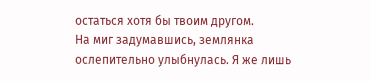остаться хотя бы твоим другом.
На миг задумавшись, землянка ослепительно улыбнулась. Я же лишь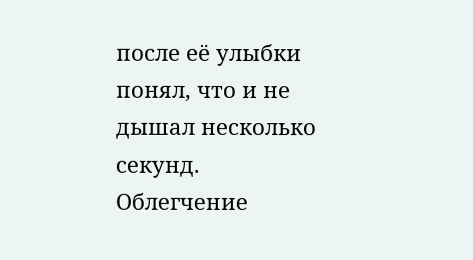после её улыбки понял, что и не дышал несколько секунд. Облегчение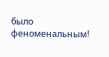было феноменальным!